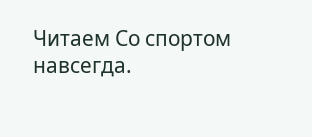Читаем Со спортом навсегда.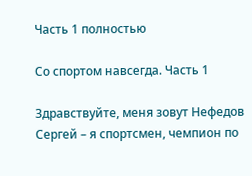Часть 1 полностью

Со спортом навсегда. Часть 1

Здравствуйте, меня зовут Нефедов Сергей – я спортсмен, чемпион по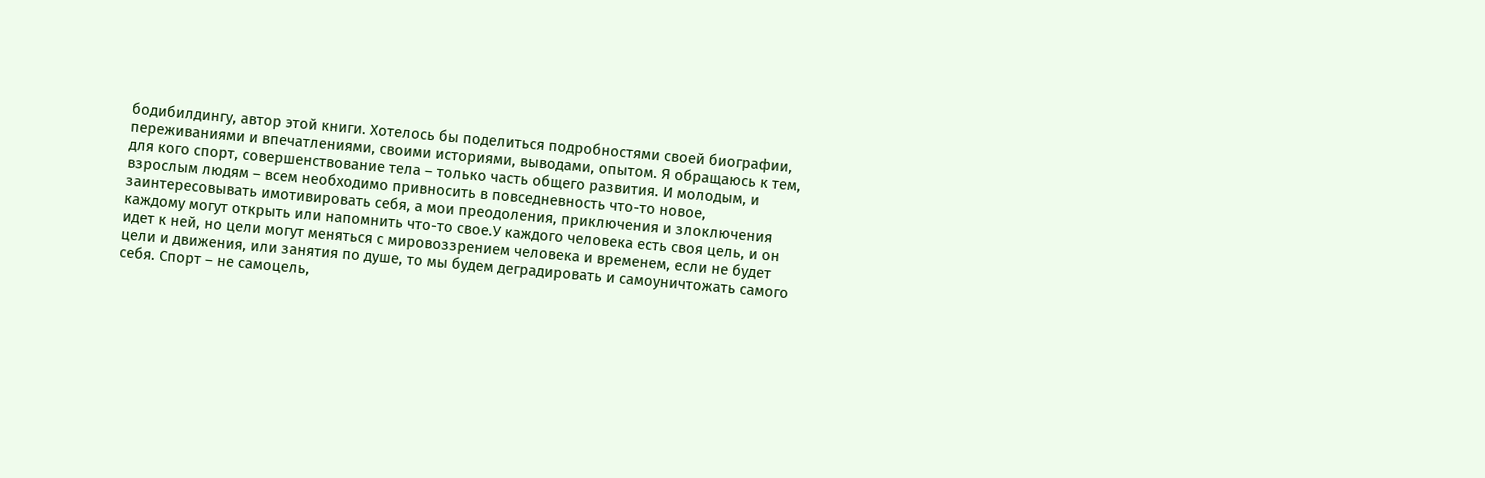бодибилдингу, автор этой книги. Хотелось бы поделиться подробностями своей биографии, переживаниями и впечатлениями, своими историями, выводами, опытом. Я обращаюсь к тем, для кого спорт, совершенствование тела – только часть общего развития. И молодым, и взрослым людям – всем необходимо привносить в повседневность что-то новое, заинтересовывать имотивировать себя, а мои преодоления, приключения и злоключения каждому могут открыть или напомнить что-то свое.У каждого человека есть своя цель, и он идет к ней, но цели могут меняться с мировоззрением человека и временем, если не будет цели и движения, или занятия по душе, то мы будем деградировать и самоуничтожать самого себя. Спорт – не самоцель,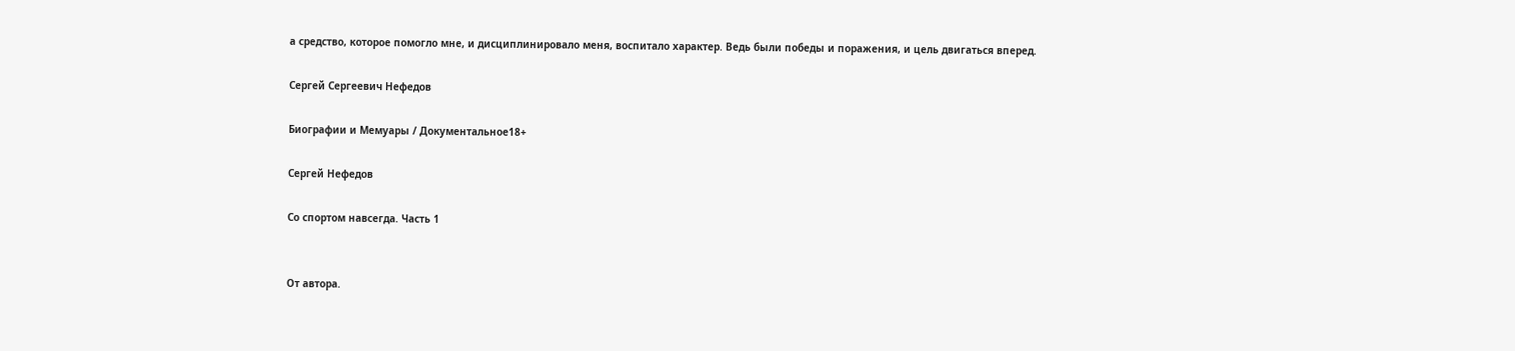а средство, которое помогло мне, и дисциплинировало меня, воспитало характер. Ведь были победы и поражения, и цель двигаться вперед.

Сергей Сергеевич Нефедов

Биографии и Мемуары / Документальное18+

Сергей Нефедов

Со спортом навсегда. Часть 1


От автора.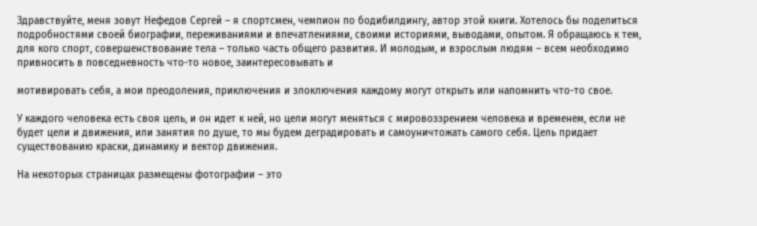Здравствуйте, меня зовут Нефедов Сергей – я спортсмен, чемпион по бодибилдингу, автор этой книги. Хотелось бы поделиться подробностями своей биографии, переживаниями и впечатлениями, своими историями, выводами, опытом. Я обращаюсь к тем, для кого спорт, совершенствование тела – только часть общего развития. И молодым, и взрослым людям – всем необходимо привносить в повседневность что-то новое, заинтересовывать и

мотивировать себя, а мои преодоления, приключения и злоключения каждому могут открыть или напомнить что-то свое.

У каждого человека есть своя цель, и он идет к ней, но цели могут меняться с мировоззрением человека и временем, если не будет цели и движения, или занятия по душе, то мы будем деградировать и самоуничтожать самого себя. Цель придает существованию краски, динамику и вектор движения.

На некоторых страницах размещены фотографии – это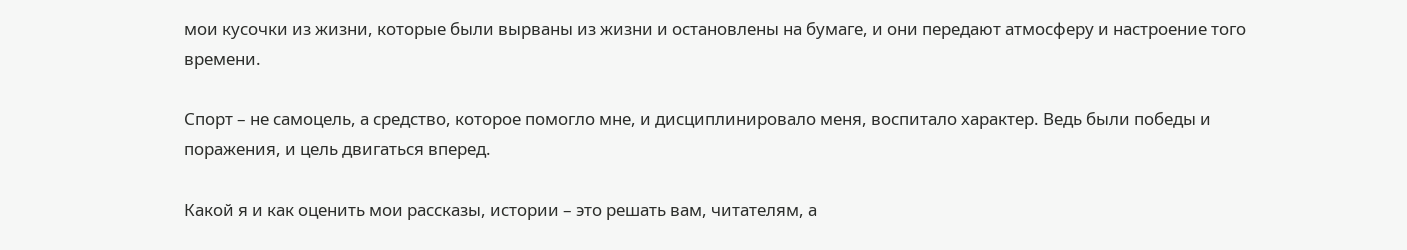мои кусочки из жизни, которые были вырваны из жизни и остановлены на бумаге, и они передают атмосферу и настроение того времени.

Спорт – не самоцель, а средство, которое помогло мне, и дисциплинировало меня, воспитало характер. Ведь были победы и поражения, и цель двигаться вперед.

Какой я и как оценить мои рассказы, истории – это решать вам, читателям, а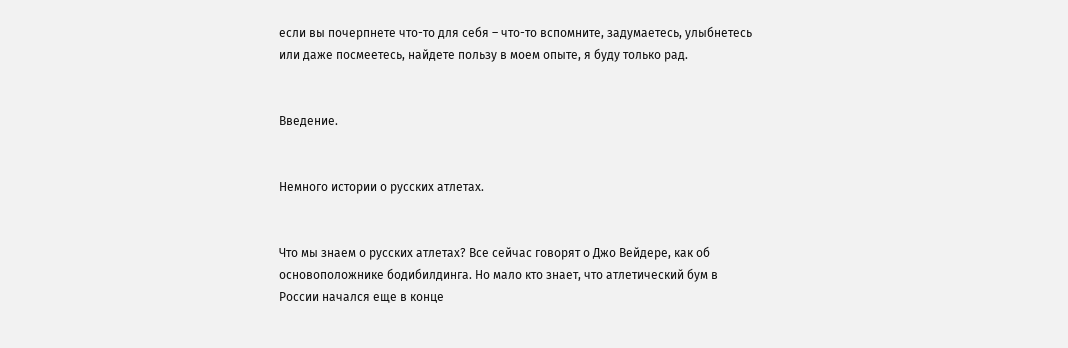если вы почерпнете что-то для себя – что-то вспомните, задумаетесь, улыбнетесь или даже посмеетесь, найдете пользу в моем опыте, я буду только рад.


Введение.


Немного истории о русских атлетах.


Что мы знаем о русских атлетах? Все сейчас говорят о Джо Вейдере, как об основоположнике бодибилдинга. Но мало кто знает, что атлетический бум в России начался еще в конце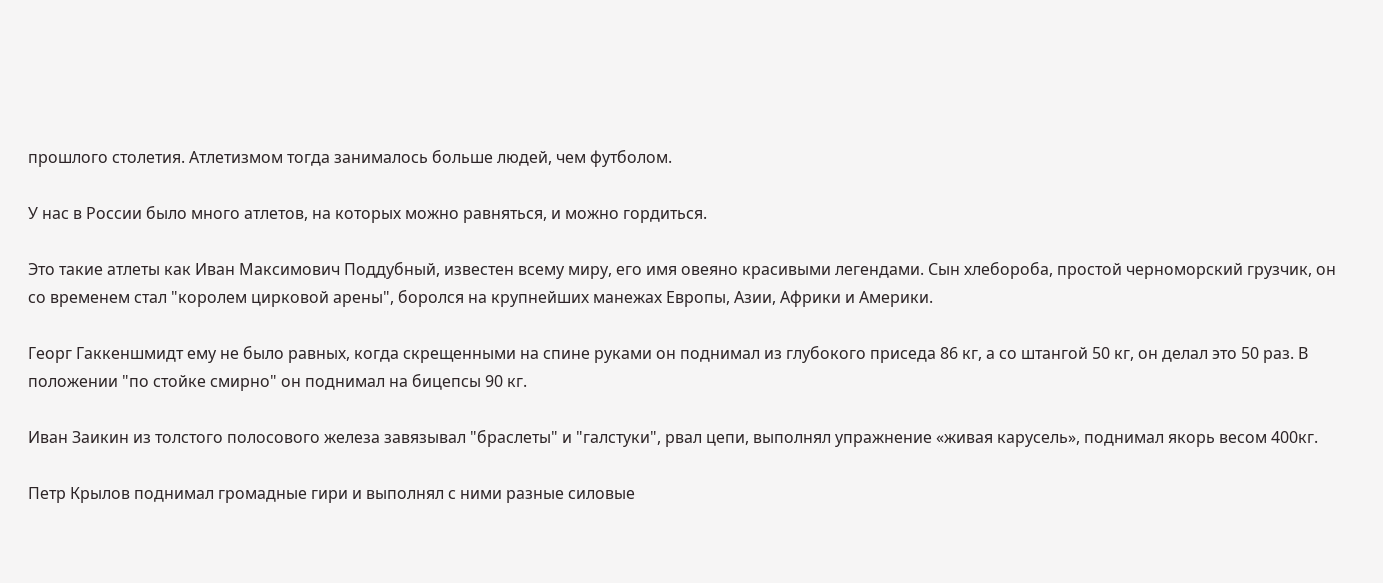прошлого столетия. Атлетизмом тогда занималось больше людей, чем футболом.

У нас в России было много атлетов, на которых можно равняться, и можно гордиться.

Это такие атлеты как Иван Максимович Поддубный, известен всему миру, его имя овеяно красивыми легендами. Сын хлебороба, простой черноморский грузчик, он со временем стал "королем цирковой арены", боролся на крупнейших манежах Европы, Азии, Африки и Америки.

Георг Гаккеншмидт ему не было равных, когда скрещенными на спине руками он поднимал из глубокого приседа 86 кг, а со штангой 50 кг, он делал это 50 раз. В положении "по стойке смирно" он поднимал на бицепсы 90 кг.

Иван Заикин из толстого полосового железа завязывал "браслеты" и "галстуки", рвал цепи, выполнял упражнение «живая карусель», поднимал якорь весом 400кг.

Петр Крылов поднимал громадные гири и выполнял с ними разные силовые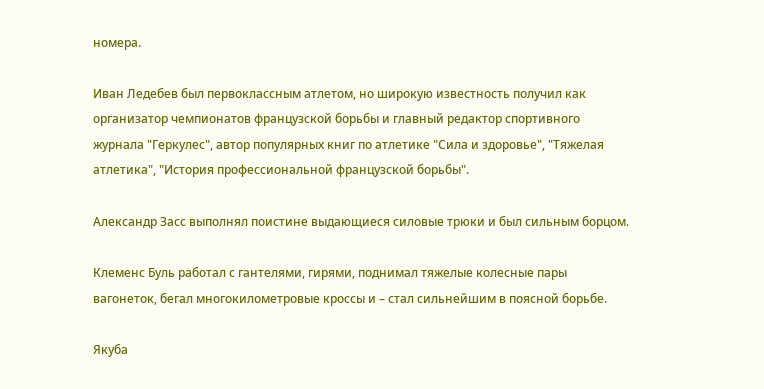номера.

Иван Ледебев был первоклассным атлетом, но широкую известность получил как организатор чемпионатов французской борьбы и главный редактор спортивного журнала "Геркулес", автор популярных книг по атлетике "Сила и здоровье", "Тяжелая атлетика", "История профессиональной французской борьбы".

Александр Засс выполнял поистине выдающиеся силовые трюки и был сильным борцом.

Клеменс Буль работал с гантелями, гирями, поднимал тяжелые колесные пары вагонеток, бегал многокилометровые кроссы и – стал сильнейшим в поясной борьбе.

Якуба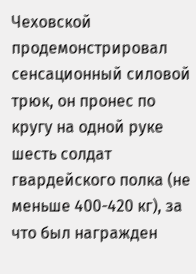Чеховской продемонстрировал сенсационный силовой трюк, он пронес по кругу на одной руке шесть солдат гвардейского полка (не меньше 400-420 кг), за что был награжден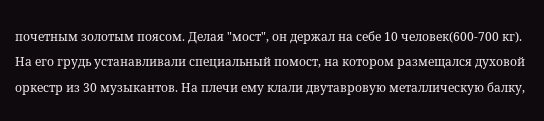почетным золотым поясом. Делая "мост", он держал на себе 10 человек(600-700 кг). На его грудь устанавливали специальный помост, на котором размещался духовой оркестр из 30 музыкантов. На плечи ему клали двутавровую металлическую балку,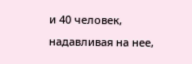и 40 человек, надавливая на нее,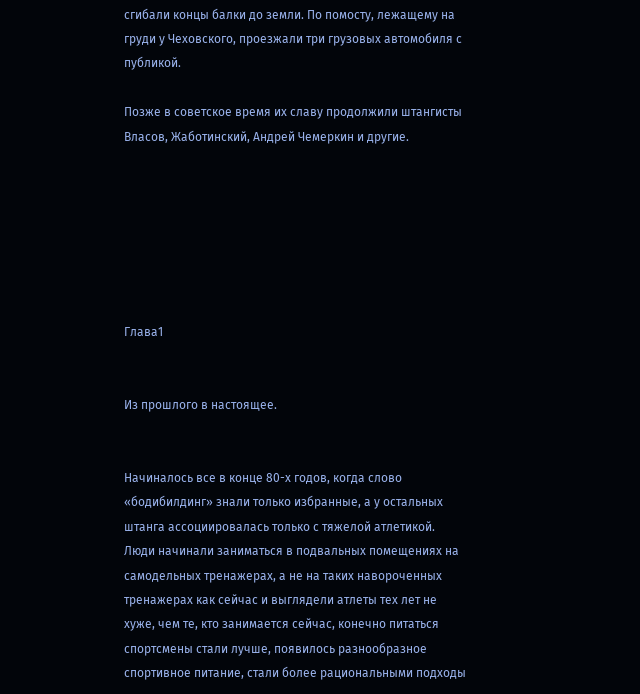сгибали концы балки до земли. По помосту, лежащему на груди у Чеховского, проезжали три грузовых автомобиля с публикой.

Позже в советское время их славу продолжили штангисты Власов, Жаботинский, Андрей Чемеркин и другие.







Глава1


Из прошлого в настоящее.


Начиналось все в конце 80-х годов, когда слово «бодибилдинг» знали только избранные, а у остальных штанга ассоциировалась только с тяжелой атлетикой. Люди начинали заниматься в подвальных помещениях на самодельных тренажерах, а не на таких навороченных тренажерах как сейчас и выглядели атлеты тех лет не хуже, чем те, кто занимается сейчас, конечно питаться спортсмены стали лучше, появилось разнообразное спортивное питание, стали более рациональными подходы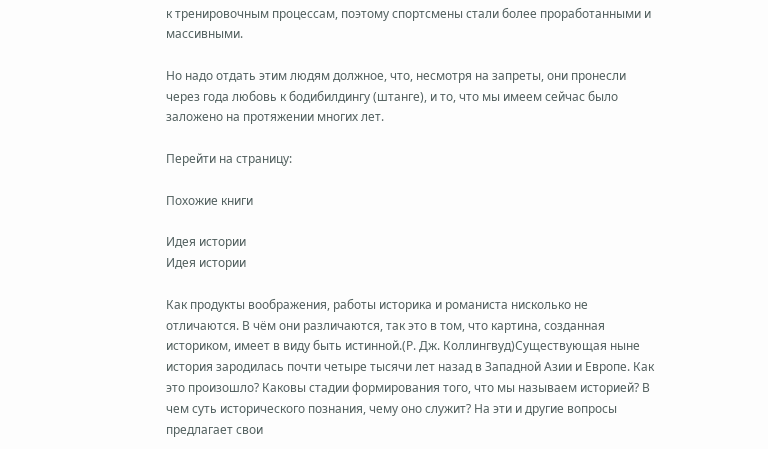к тренировочным процессам, поэтому спортсмены стали более проработанными и массивными.

Но надо отдать этим людям должное, что, несмотря на запреты, они пронесли через года любовь к бодибилдингу (штанге), и то, что мы имеем сейчас было заложено на протяжении многих лет.

Перейти на страницу:

Похожие книги

Идея истории
Идея истории

Как продукты воображения, работы историка и романиста нисколько не отличаются. В чём они различаются, так это в том, что картина, созданная историком, имеет в виду быть истинной.(Р. Дж. Коллингвуд)Существующая ныне история зародилась почти четыре тысячи лет назад в Западной Азии и Европе. Как это произошло? Каковы стадии формирования того, что мы называем историей? В чем суть исторического познания, чему оно служит? На эти и другие вопросы предлагает свои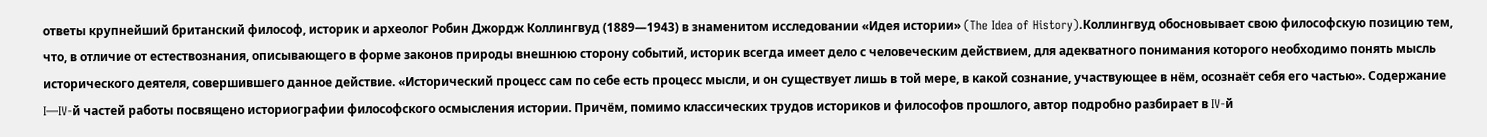ответы крупнейший британский философ, историк и археолог Робин Джордж Коллингвуд (1889—1943) в знаменитом исследовании «Идея истории» (The Idea of History).Коллингвуд обосновывает свою философскую позицию тем, что, в отличие от естествознания, описывающего в форме законов природы внешнюю сторону событий, историк всегда имеет дело с человеческим действием, для адекватного понимания которого необходимо понять мысль исторического деятеля, совершившего данное действие. «Исторический процесс сам по себе есть процесс мысли, и он существует лишь в той мере, в какой сознание, участвующее в нём, осознаёт себя его частью». Содержание I—IV-й частей работы посвящено историографии философского осмысления истории. Причём, помимо классических трудов историков и философов прошлого, автор подробно разбирает в IV-й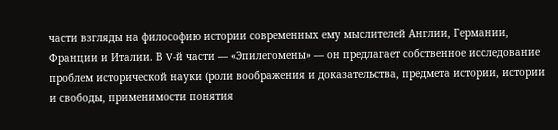части взгляды на философию истории современных ему мыслителей Англии, Германии, Франции и Италии. В V-й части — «Эпилегомены» — он предлагает собственное исследование проблем исторической науки (роли воображения и доказательства, предмета истории, истории и свободы, применимости понятия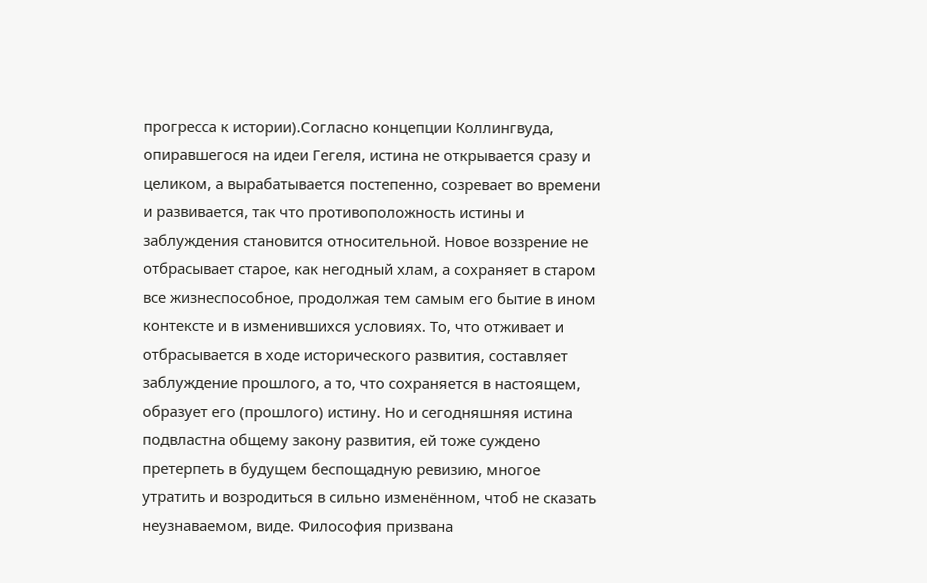прогресса к истории).Согласно концепции Коллингвуда, опиравшегося на идеи Гегеля, истина не открывается сразу и целиком, а вырабатывается постепенно, созревает во времени и развивается, так что противоположность истины и заблуждения становится относительной. Новое воззрение не отбрасывает старое, как негодный хлам, а сохраняет в старом все жизнеспособное, продолжая тем самым его бытие в ином контексте и в изменившихся условиях. То, что отживает и отбрасывается в ходе исторического развития, составляет заблуждение прошлого, а то, что сохраняется в настоящем, образует его (прошлого) истину. Но и сегодняшняя истина подвластна общему закону развития, ей тоже суждено претерпеть в будущем беспощадную ревизию, многое утратить и возродиться в сильно изменённом, чтоб не сказать неузнаваемом, виде. Философия призвана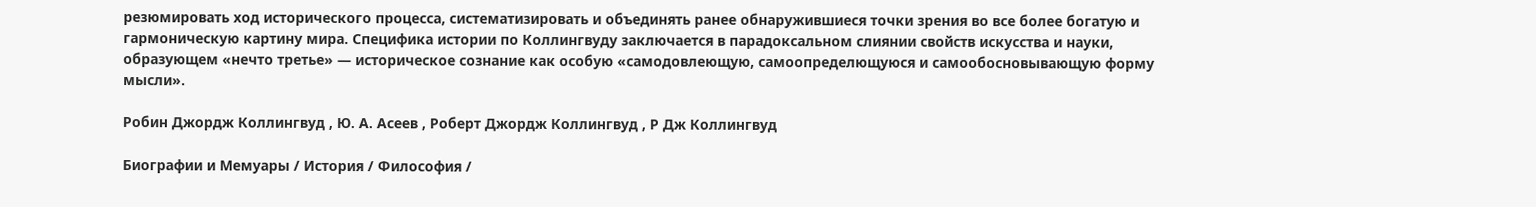резюмировать ход исторического процесса, систематизировать и объединять ранее обнаружившиеся точки зрения во все более богатую и гармоническую картину мира. Специфика истории по Коллингвуду заключается в парадоксальном слиянии свойств искусства и науки, образующем «нечто третье» — историческое сознание как особую «самодовлеющую, самоопределющуюся и самообосновывающую форму мысли».

Робин Джордж Коллингвуд , Ю. А. Асеев , Роберт Джордж Коллингвуд , Р Дж Коллингвуд

Биографии и Мемуары / История / Философия /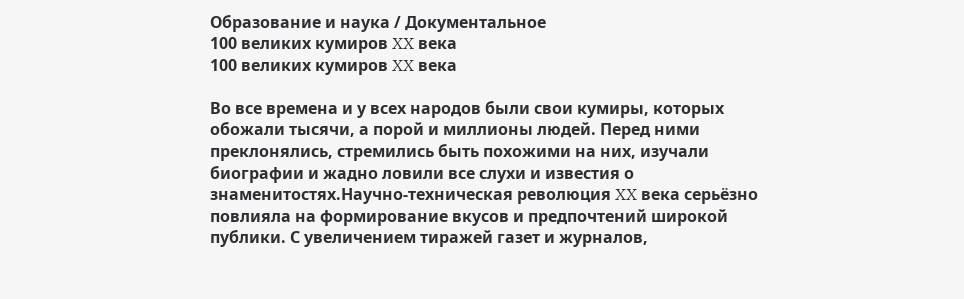Образование и наука / Документальное
100 великих кумиров XX века
100 великих кумиров XX века

Во все времена и у всех народов были свои кумиры, которых обожали тысячи, а порой и миллионы людей. Перед ними преклонялись, стремились быть похожими на них, изучали биографии и жадно ловили все слухи и известия о знаменитостях.Научно-техническая революция XX века серьёзно повлияла на формирование вкусов и предпочтений широкой публики. С увеличением тиражей газет и журналов,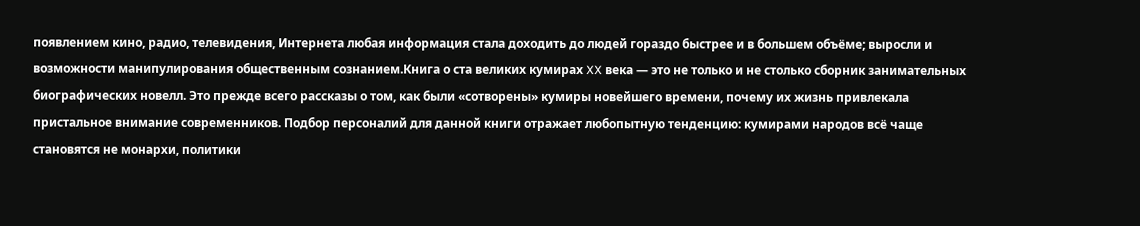появлением кино, радио, телевидения, Интернета любая информация стала доходить до людей гораздо быстрее и в большем объёме; выросли и возможности манипулирования общественным сознанием.Книга о ста великих кумирах XX века — это не только и не столько сборник занимательных биографических новелл. Это прежде всего рассказы о том, как были «сотворены» кумиры новейшего времени, почему их жизнь привлекала пристальное внимание современников. Подбор персоналий для данной книги отражает любопытную тенденцию: кумирами народов всё чаще становятся не монархи, политики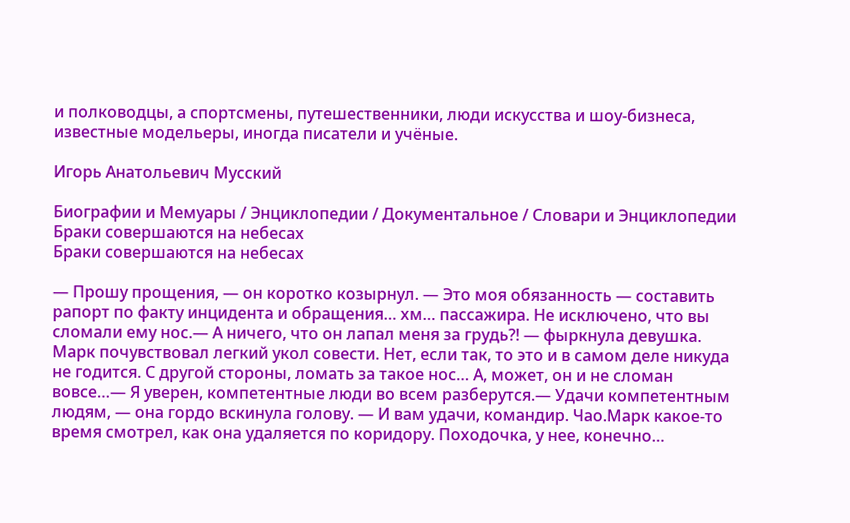и полководцы, а спортсмены, путешественники, люди искусства и шоу-бизнеса, известные модельеры, иногда писатели и учёные.

Игорь Анатольевич Мусский

Биографии и Мемуары / Энциклопедии / Документальное / Словари и Энциклопедии
Браки совершаются на небесах
Браки совершаются на небесах

— Прошу прощения, — он коротко козырнул. — Это моя обязанность — составить рапорт по факту инцидента и обращения… хм… пассажира. Не исключено, что вы сломали ему нос.— А ничего, что он лапал меня за грудь?! — фыркнула девушка. Марк почувствовал легкий укол совести. Нет, если так, то это и в самом деле никуда не годится. С другой стороны, ломать за такое нос… А, может, он и не сломан вовсе…— Я уверен, компетентные люди во всем разберутся.— Удачи компетентным людям, — она гордо вскинула голову. — И вам удачи, командир. Чао.Марк какое-то время смотрел, как она удаляется по коридору. Походочка, у нее, конечно…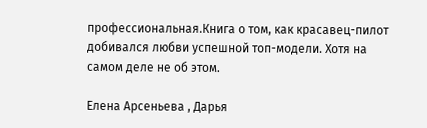профессиональная.Книга о том, как красавец-пилот добивался любви успешной топ-модели. Хотя на самом деле не об этом.

Елена Арсеньева , Дарья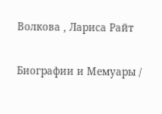Волкова , Лариса Райт

Биографии и Мемуары /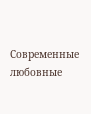Современные любовные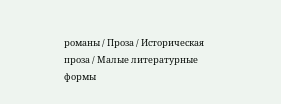романы / Проза / Историческая проза / Малые литературные формы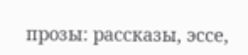прозы: рассказы, эссе,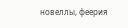новеллы, феерия